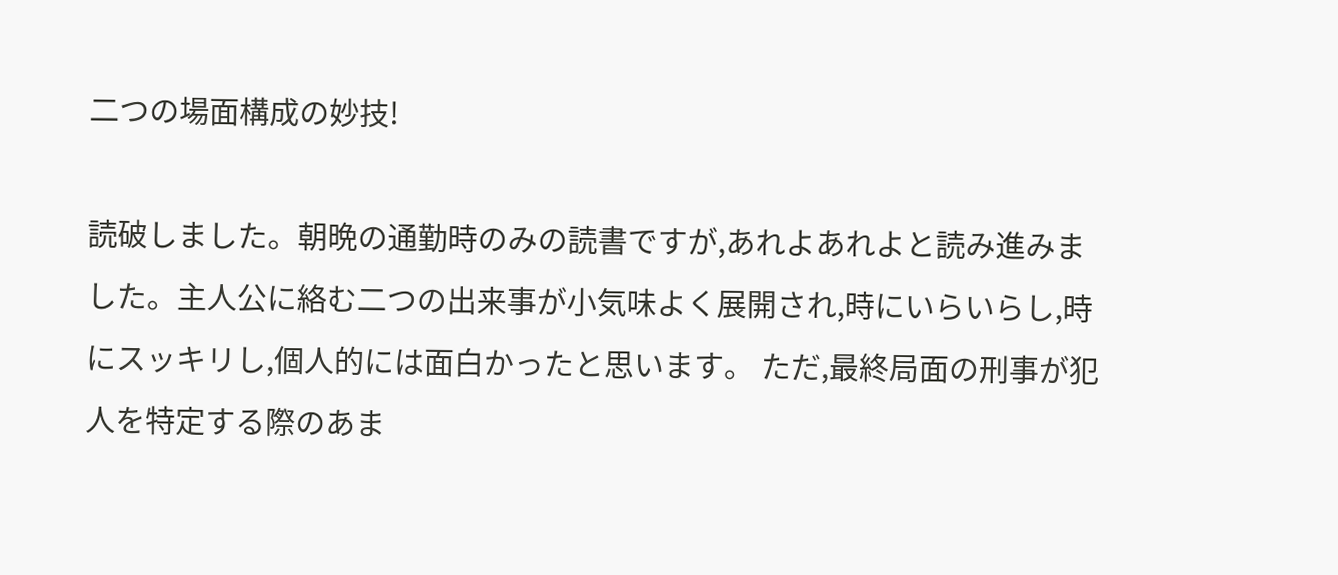二つの場面構成の妙技!

読破しました。朝晩の通勤時のみの読書ですが,あれよあれよと読み進みました。主人公に絡む二つの出来事が小気味よく展開され,時にいらいらし,時にスッキリし,個人的には面白かったと思います。 ただ,最終局面の刑事が犯人を特定する際のあま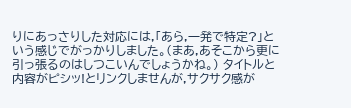りにあっさりした対応には,「あら,一発で特定?」という感じでがっかりしました。(まあ,あそこから更に引っ張るのはしつこいんでしょうかね。) タイトルと内容がピシッ!とリンクしませんが,サクサク感が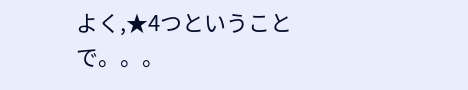よく,★4つということで。。。